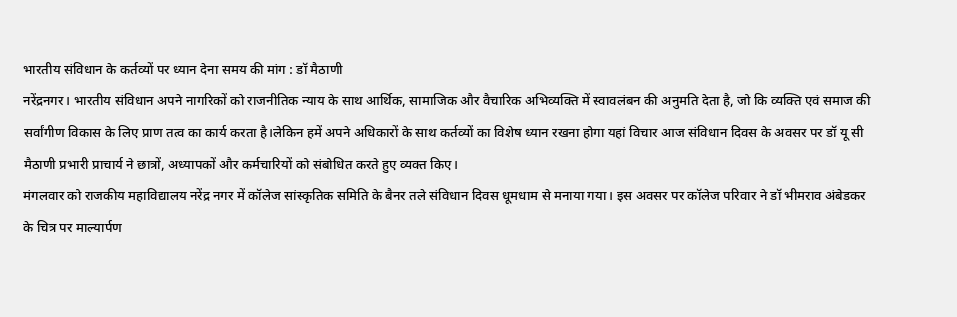भारतीय संविधान के कर्तव्यों पर ध्यान देना समय की मांग : डॉ मैठाणी
नरेंद्रनगर। भारतीय संविधान अपने नागरिकों को राजनीतिक न्याय के साथ आर्थिक, सामाजिक और वैचारिक अभिव्यक्ति में स्वावलंबन की अनुमति देता है, जो कि व्यक्ति एवं समाज की सर्वांगीण विकास के लिए प्राण तत्व का कार्य करता है।लेकिन हमें अपने अधिकारों के साथ कर्तव्यों का विशेष ध्यान रखना होगा यहां विचार आज संविधान दिवस के अवसर पर डॉ यू सी मैठाणी प्रभारी प्राचार्य ने छात्रों, अध्यापकों और कर्मचारियों को संबोधित करते हुए व्यक्त किए।
मंगलवार को राजकीय महाविद्यालय नरेंद्र नगर में कॉलेज सांस्कृतिक समिति के बैनर तले संविधान दिवस धूमधाम से मनाया गया। इस अवसर पर कॉलेज परिवार ने डॉ भीमराव अंबेडकर के चित्र पर माल्यार्पण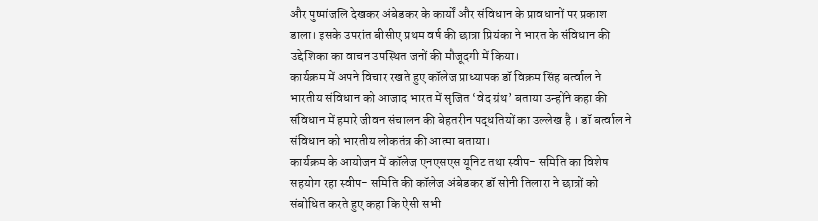और पुष्पांजलि देखकर अंबेडकर के कार्यों और संविधान के प्रावधानों पर प्रकाश डाला। इसके उपरांत बीसीए प्रथम वर्ष की छात्रा प्रियंका ने भारत के संविधान की उद्देशिका का वाचन उपस्थित जनों की मौजूदगी में किया।
कार्यक्रम में अपने विचार रखते हुए कॉलेज प्राध्यापक डॉ विक्रम सिंह बर्त्वाल ने भारतीय संविधान को आजाद भारत में सृजित ‘वेद ग्रंथ’ बताया उन्होंने कहा की संविधान में हमारे जीवन संचालन की बेहतरीन पद्धतियों का उल्लेख है । डॉ बर्त्वाल ने संविधान को भारतीय लोकतंत्र की आत्मा बताया।
कार्यक्रम के आयोजन में कॉलेज एनएसएस यूनिट तथा स्वीप- समिति का विशेष सहयोग रहा स्वीप- समिति की कॉलेज अंबेडकर डॉ सोनी तिलारा ने छात्रों को संबोधित करते हुए कहा कि ऐसी सभी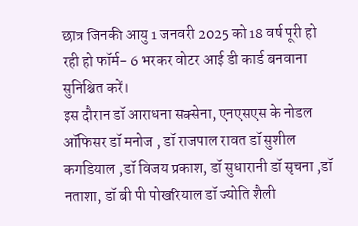छात्र जिनकी आयु 1 जनवरी 2025 को 18 वर्ष पूरी हो रही हो फॉर्म- 6 भरकर वोटर आई डी कार्ड बनवाना सुनिश्चित करें।
इस दौरान डॉ आराधना सक्सेना, एनएसएस के नोडल ऑफिसर डॉ मनोज , डॉ राजपाल रावत डॉ सुशील कगडियाल ,डॉ विजय प्रकाश, डॉ सुधारानी डॉ सृचना ,डॉ नताशा, डॉ बी पी पोखरियाल डॉ ज्योति शैली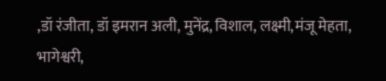,डॉ रंजीता, डॉ इमरान अली, मुनेंद्र, विशाल, लक्ष्मी,मंजू मेहता, भागेश्वरी,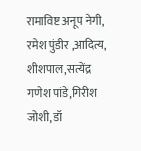रामाविष्ट अनूप नेगी, रमेश पुंडीर ,आदित्य, शीशपाल,सत्येंद्र गणेश पांडे,गिरीश जोशी, डॉ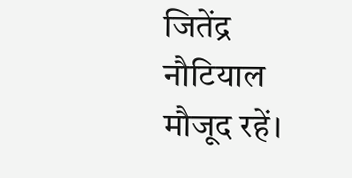जितेंद्र नौटियाल मौजूद रहें।